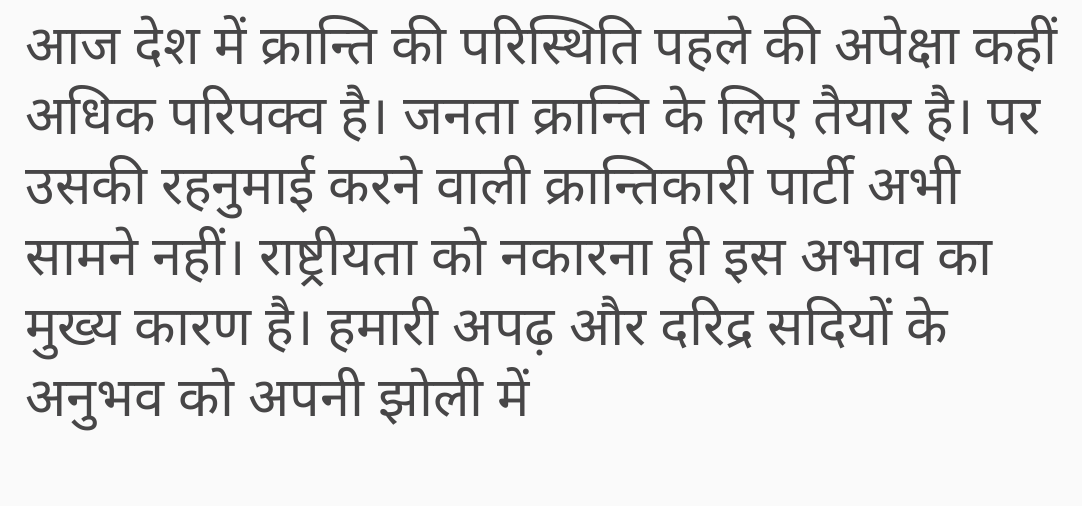आज देश में क्रान्ति की परिस्थिति पहले की अपेक्षा कहीं अधिक परिपक्व है। जनता क्रान्ति के लिए तैयार है। पर उसकी रहनुमाई करने वाली क्रान्तिकारी पार्टी अभी सामने नहीं। राष्ट्रीयता को नकारना ही इस अभाव का मुख्य कारण है। हमारी अपढ़ और दरिद्र सदियों के अनुभव को अपनी झोली में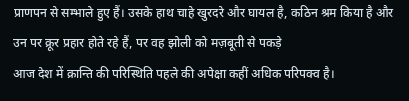प्राणपन से सम्भाले हुए हैं। उसके हाथ चाहे खुरदरे और घायल है, कठिन श्रम किया है और उन पर क्रूर प्रहार होते रहे हैं, पर वह झोली को मज़बूती से पकड़े
आज देश में क्रान्ति की परिस्थिति पहले की अपेक्षा कहीं अधिक परिपक्व है।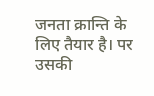जनता क्रान्ति के लिए तैयार है। पर उसकी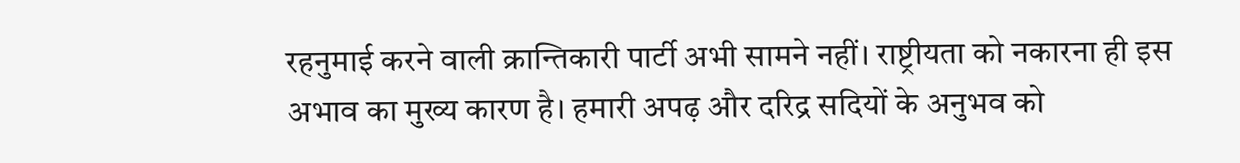रहनुमाई करने वाली क्रान्तिकारी पार्टी अभी सामने नहीं। राष्ट्रीयता को नकारना ही इस अभाव का मुख्य कारण है। हमारी अपढ़ और दरिद्र सदियों के अनुभव को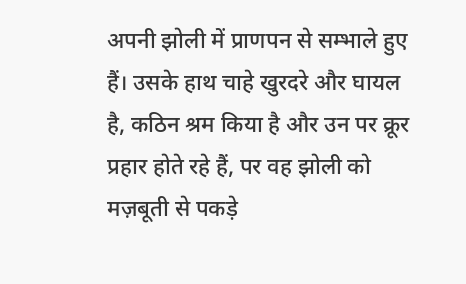अपनी झोली में प्राणपन से सम्भाले हुए हैं। उसके हाथ चाहे खुरदरे और घायल है, कठिन श्रम किया है और उन पर क्रूर प्रहार होते रहे हैं, पर वह झोली को मज़बूती से पकड़े